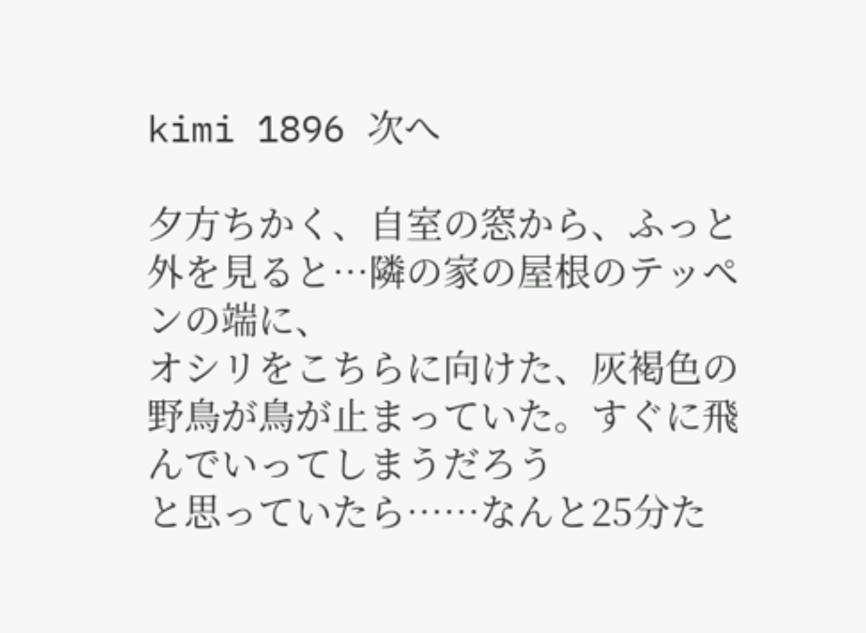kimi 1896 次へ

夕方ちかく、自室の窓から、ふっと外を見ると…隣の家の屋根のテッペンの端に、
オシリをこちらに向けた、灰褐色の野鳥が鳥が止まっていた。すぐに飛んでいってしまうだろう
と思っていたら……なんと25分た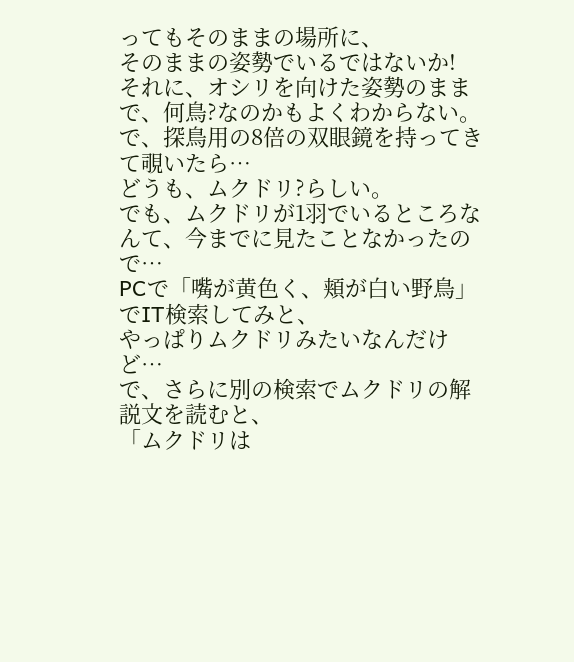ってもそのままの場所に、
そのままの姿勢でいるではないか!
それに、オシリを向けた姿勢のままで、何鳥?なのかもよくわからない。
で、探鳥用の8倍の双眼鏡を持ってきて覗いたら…
どうも、ムクドリ?らしい。
でも、ムクドリが1羽でいるところなんて、今までに見たことなかったので…
PCで「嘴が黄色く、頬が白い野鳥」でIT検索してみと、
やっぱりムクドリみたいなんだけど…
で、さらに別の検索でムクドリの解説文を読むと、
「ムクドリは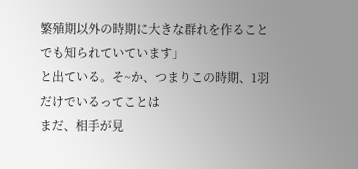繁殖期以外の時期に大きな群れを作ることでも知られていています」
と出ている。そ~か、つまりこの時期、1羽だけでいるってことは
まだ、相手が見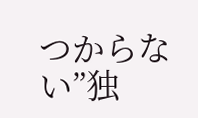つからない”独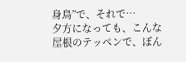身鳥”で、それで…
夕方になっても、こんな屋根のテッペンで、ぼん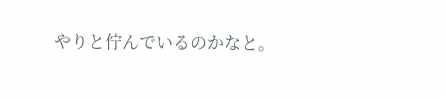やりと佇んでいるのかなと。